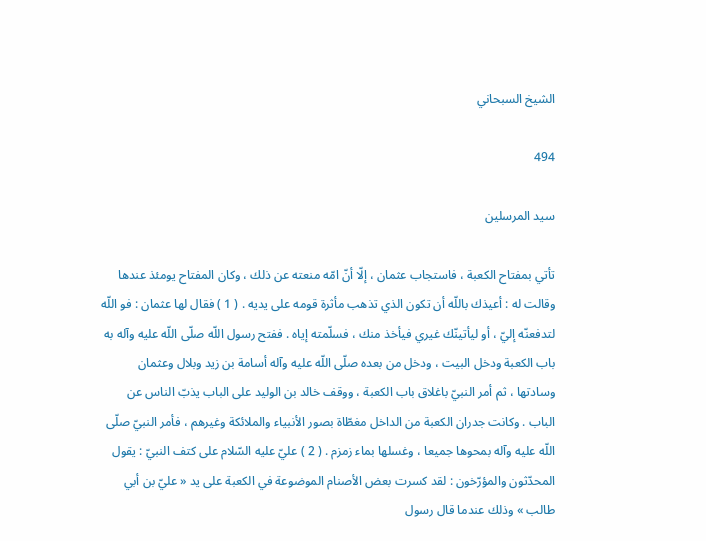الشيخ السبحاني

494

سيد المرسلين

تأتي بمفتاح الكعبة ، فاستجاب عثمان ، إلّا أنّ امّه منعته عن ذلك ، وكان المفتاح يومئذ عندها وقالت له : أعيذك باللّه أن تكون الذي تذهب مأثرة قومه على يديه . ( 1 ) فقال لها عثمان : فو اللّه لتدفعنّه إليّ ، أو ليأتينّك غيري فيأخذ منك ، فسلّمته إياه . ففتح رسول اللّه صلّى اللّه عليه وآله به باب الكعبة ودخل البيت ، ودخل من بعده صلّى اللّه عليه وآله أسامة بن زيد وبلال وعثمان وسادتها ، ثم أمر النبيّ باغلاق باب الكعبة ، ووقف خالد بن الوليد على الباب يذبّ الناس عن الباب . وكانت جدران الكعبة من الداخل مغطّاة بصور الأنبياء والملائكة وغيرهم ، فأمر النبيّ صلّى اللّه عليه وآله بمحوها جميعا ، وغسلها بماء زمزم . ( 2 ) عليّ عليه السّلام على كتف النبيّ : يقول المحدّثون والمؤرّخون : لقد كسرت بعض الأصنام الموضوعة في الكعبة على يد « عليّ بن أبي طالب » وذلك عندما قال رسول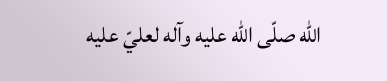اللّه صلّى اللّه عليه وآله لعليّ عليه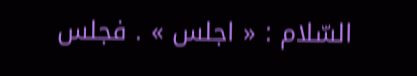السّلام : « اجلس » . فجلس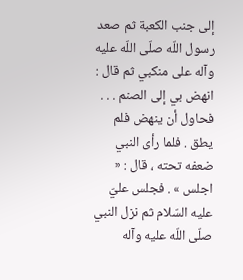إلى جنب الكعبة ثم صعد رسول اللّه صلّى اللّه عليه وآله على منكبي ثم قال : انهض بي إلى الصنم . . . فحاول أن ينهض فلم يطق . فلما رأى النبي ضعفه تحته ، قال : « اجلس » . فجلس عليّ عليه السّلام ثم نزل النبي صلّى اللّه عليه وآله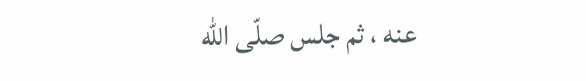عنه ، ثم جلس صلّى اللّه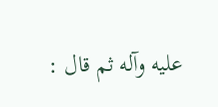عليه وآله ثم قال :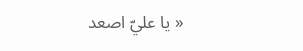« يا عليّ اصعد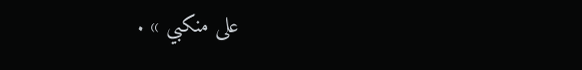على منكبي » .